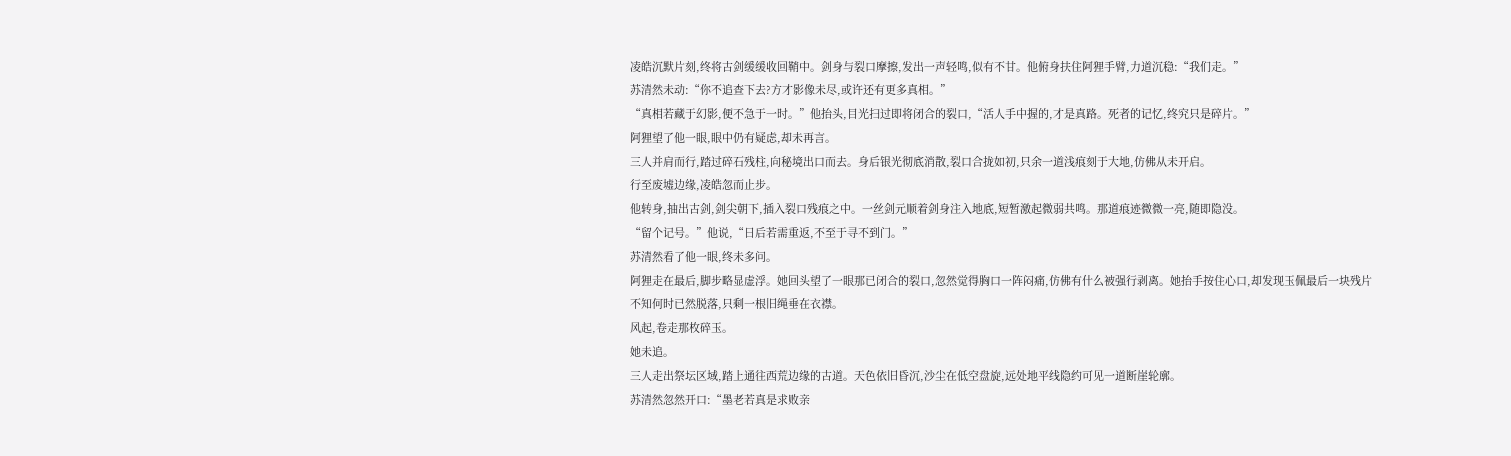凌皓沉默片刻,终将古剑缓缓收回鞘中。剑身与裂口摩擦,发出一声轻鸣,似有不甘。他俯身扶住阿狸手臂,力道沉稳:“我们走。”
苏清然未动:“你不追查下去?方才影像未尽,或许还有更多真相。”
“真相若藏于幻影,便不急于一时。”他抬头,目光扫过即将闭合的裂口,“活人手中握的,才是真路。死者的记忆,终究只是碎片。”
阿狸望了他一眼,眼中仍有疑虑,却未再言。
三人并肩而行,踏过碎石残柱,向秘境出口而去。身后银光彻底消散,裂口合拢如初,只余一道浅痕刻于大地,仿佛从未开启。
行至废墟边缘,凌皓忽而止步。
他转身,抽出古剑,剑尖朝下,插入裂口残痕之中。一丝剑元顺着剑身注入地底,短暂激起微弱共鸣。那道痕迹微微一亮,随即隐没。
“留个记号。”他说,“日后若需重返,不至于寻不到门。”
苏清然看了他一眼,终未多问。
阿狸走在最后,脚步略显虚浮。她回头望了一眼那已闭合的裂口,忽然觉得胸口一阵闷痛,仿佛有什么被强行剥离。她抬手按住心口,却发现玉佩最后一块残片不知何时已然脱落,只剩一根旧绳垂在衣襟。
风起,卷走那枚碎玉。
她未追。
三人走出祭坛区域,踏上通往西荒边缘的古道。天色依旧昏沉,沙尘在低空盘旋,远处地平线隐约可见一道断崖轮廓。
苏清然忽然开口:“墨老若真是求败亲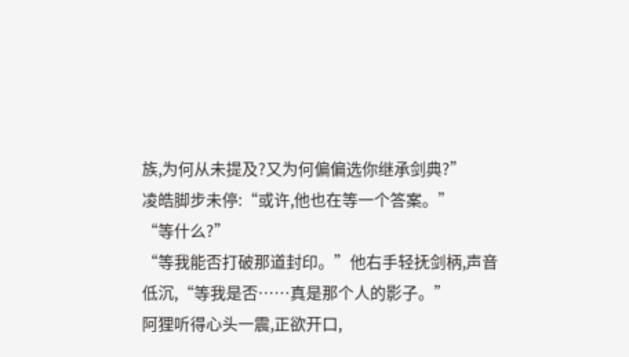族,为何从未提及?又为何偏偏选你继承剑典?”
凌皓脚步未停:“或许,他也在等一个答案。”
“等什么?”
“等我能否打破那道封印。”他右手轻抚剑柄,声音低沉,“等我是否……真是那个人的影子。”
阿狸听得心头一震,正欲开口,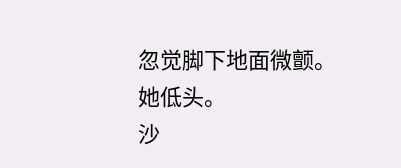忽觉脚下地面微颤。
她低头。
沙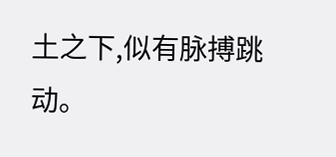土之下,似有脉搏跳动。